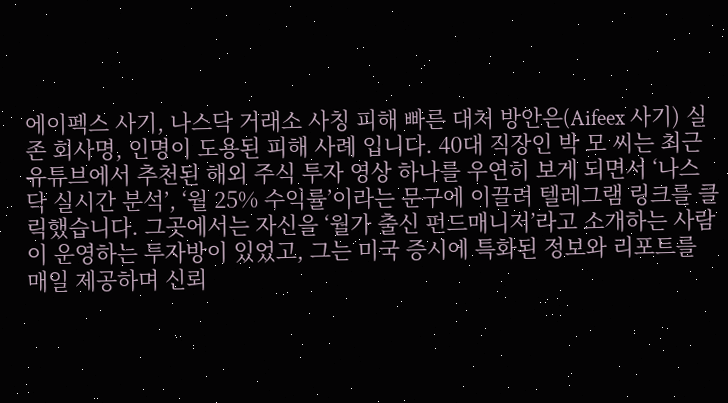에이펙스 사기, 나스닥 거래소 사칭 피해 빠른 대처 방안은(Aifeex 사기) 실존 회사명, 인명이 도용된 피해 사례 입니다. 40대 직장인 박 모 씨는 최근 유튜브에서 추천된 해외 주식 투자 영상 하나를 우연히 보게 되면서 ‘나스닥 실시간 분석’, ‘월 25% 수익률’이라는 문구에 이끌려 텔레그램 링크를 클릭했습니다. 그곳에서는 자신을 ‘월가 출신 펀드매니저’라고 소개하는 사람이 운영하는 투자방이 있었고, 그는 미국 증시에 특화된 정보와 리포트를 매일 제공하며 신뢰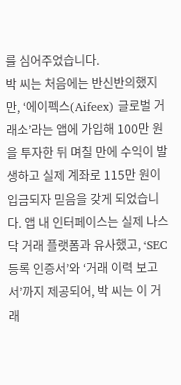를 심어주었습니다.
박 씨는 처음에는 반신반의했지만, ‘에이펙스(Aifeex) 글로벌 거래소’라는 앱에 가입해 100만 원을 투자한 뒤 며칠 만에 수익이 발생하고 실제 계좌로 115만 원이 입금되자 믿음을 갖게 되었습니다. 앱 내 인터페이스는 실제 나스닥 거래 플랫폼과 유사했고, ‘SEC 등록 인증서’와 ‘거래 이력 보고서’까지 제공되어, 박 씨는 이 거래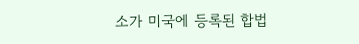소가 미국에 등록된 합법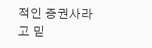적인 증권사라고 믿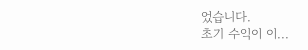었습니다.
초기 수익이 이...